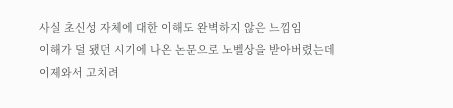사실 초신성 자체에 대한 이해도 완벽하지 않은 느낌임
이해가 덜 됐던 시기에 나온 논문으로 노벨상을 받아버렸는데 이제와서 고치려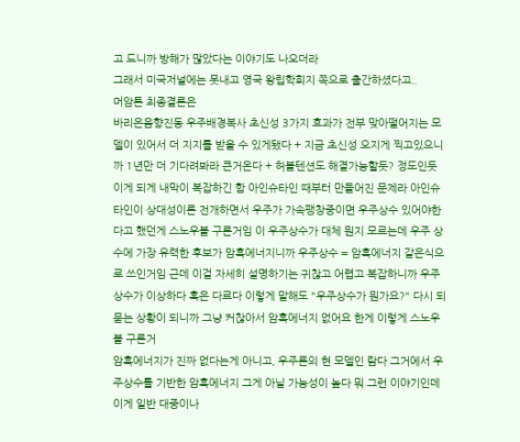고 드니까 방해가 많았다는 이야기도 나오더라
그래서 미국저널에는 못내고 영국 왕립학회지 쪽으로 출간하셨다고..
머암튼 최종결론은
바리온음향진동 우주배경복사 초신성 3가지 효과가 전부 맞아떨어지는 모델이 있어서 더 지지를 받을 수 있게됐다 + 지금 초신성 오지게 찍고있으니까 1년만 더 기다려봐라 큰거온다 + 허블텐션도 해결가능할듯? 정도인듯
이게 되게 내막이 복잡하긴 함 아인슈타인 때부터 만들어진 문제라 아인슈타인이 상대성이론 전개하면서 우주가 가속팽창중이면 우주상수 있어야한다고 했던게 스노우볼 구른거임 이 우주상수가 대체 뭔지 모르는데 우주 상수에 가장 유력한 후보가 암흑에너지니까 우주상수 = 암흑에너지 같은식으로 쓰인거임 근데 이걸 자세히 설명하기는 귀찮고 어렵고 복잡하니까 우주상수가 이상하다 혹은 다르다 이렇게 말해도 "우주상수가 뭔가요?" 다시 되묻는 상황이 되니까 그냥 커찮아서 암흑에너지 없어요 한게 이렇게 스노우볼 구른거
암흑에너지가 진짜 없다는게 아니고, 우주론의 현 모델인 람다 그거에서 우주상수를 기반한 암흑에너지 그게 아닐 가능성이 높다 뭐 그런 이야기인데 이게 일반 대중이나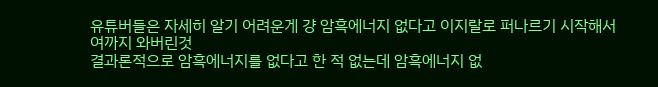유튜버들은 자세히 알기 어려운게 걍 암흑에너지 없다고 이지랄로 퍼나르기 시작해서 여까지 와버린것
결과론적으로 암흑에너지를 없다고 한 적 없는데 암흑에너지 없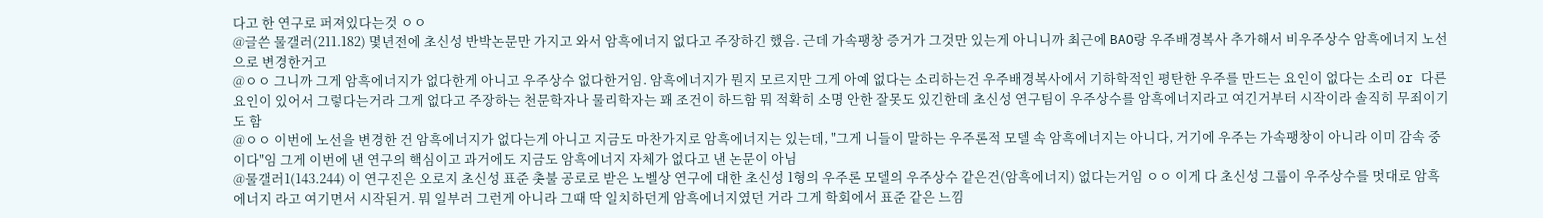다고 한 연구로 퍼져있다는것 ㅇㅇ
@글쓴 물갤러(211.182) 몇년전에 초신성 반박논문만 가지고 와서 암흑에너지 없다고 주장하긴 했음. 근데 가속팽창 증거가 그것만 있는게 아니니까 최근에 BAO랑 우주배경복사 추가해서 비우주상수 암흑에너지 노선으로 변경한거고
@ㅇㅇ 그니까 그게 암흑에너지가 없다한게 아니고 우주상수 없다한거임. 암흑에너지가 뭔지 모르지만 그게 아예 없다는 소리하는건 우주배경복사에서 기하학적인 평탄한 우주를 만드는 요인이 없다는 소리 or 다른 요인이 있어서 그렇다는거라 그게 없다고 주장하는 천문학자나 물리학자는 꽤 조건이 하드함 뭐 적확히 소명 안한 잘못도 있긴한데 초신성 연구팀이 우주상수를 암흑에너지라고 여긴거부터 시작이라 솔직히 무죄이기도 함
@ㅇㅇ 이번에 노선을 변경한 건 암흑에너지가 없다는게 아니고 지금도 마찬가지로 암흑에너지는 있는데, "그게 니들이 말하는 우주론적 모델 속 암흑에너지는 아니다, 거기에 우주는 가속팽창이 아니라 이미 감속 중이다"임 그게 이번에 낸 연구의 핵심이고 과거에도 지금도 암흑에너지 자체가 없다고 낸 논문이 아님
@물갤러1(143.244) 이 연구진은 오로지 초신성 표준 촛불 공로로 받은 노벨상 연구에 대한 초신성 1형의 우주론 모델의 우주상수 같은건(암흑에너지) 없다는거임 ㅇㅇ 이게 다 초신성 그룹이 우주상수를 멋대로 암흑에너지 라고 여기면서 시작된거. 뭐 일부러 그런게 아니라 그때 딱 일치하던게 암흑에너지였던 거라 그게 학회에서 표준 같은 느낌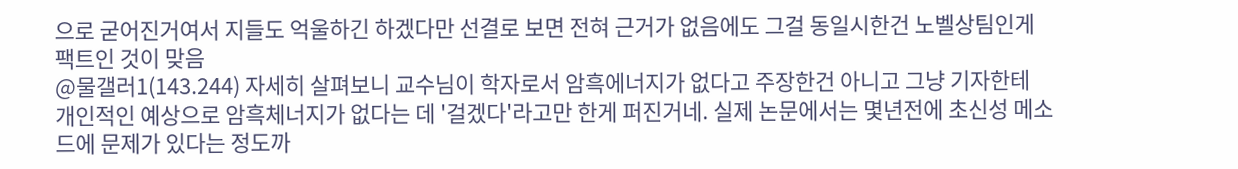으로 굳어진거여서 지들도 억울하긴 하겠다만 선결로 보면 전혀 근거가 없음에도 그걸 동일시한건 노벨상팀인게 팩트인 것이 맞음
@물갤러1(143.244) 자세히 살펴보니 교수님이 학자로서 암흑에너지가 없다고 주장한건 아니고 그냥 기자한테 개인적인 예상으로 암흑체너지가 없다는 데 '걸겠다'라고만 한게 퍼진거네. 실제 논문에서는 몇년전에 초신성 메소드에 문제가 있다는 정도까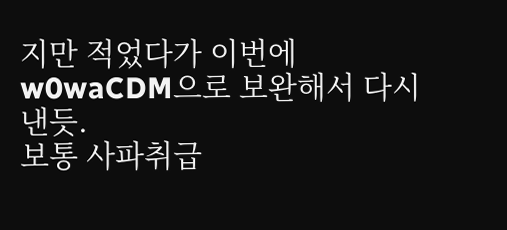지만 적었다가 이번에 w0waCDM으로 보완해서 다시 낸듯.
보통 사파취급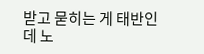받고 묻히는 게 태반인데 노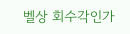벨상 회수각인가